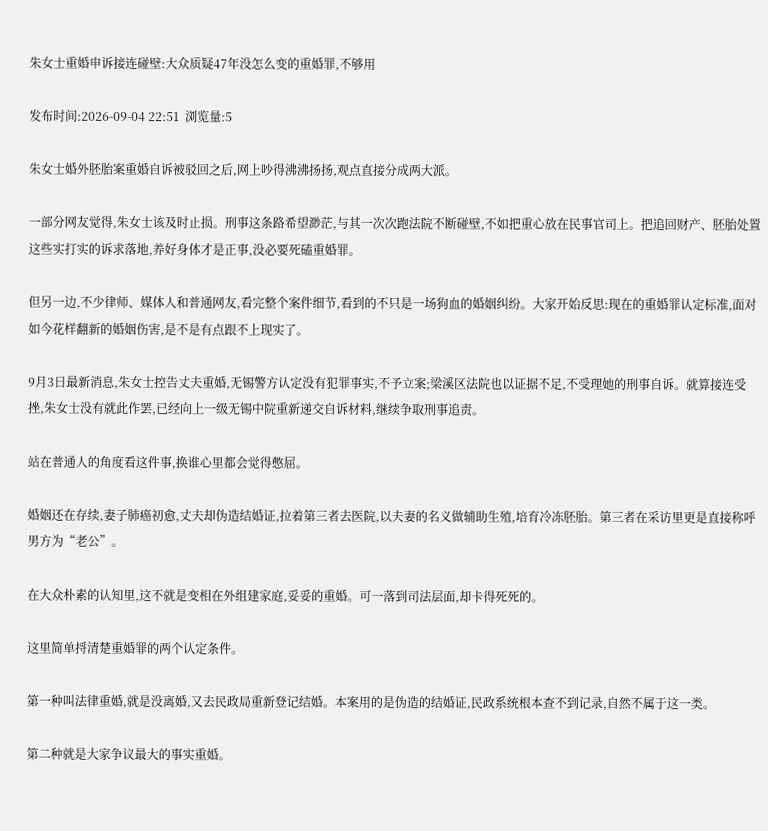朱女士重婚申诉接连碰壁:大众质疑47年没怎么变的重婚罪,不够用

发布时间:2026-09-04 22:51  浏览量:5

朱女士婚外胚胎案重婚自诉被驳回之后,网上吵得沸沸扬扬,观点直接分成两大派。

一部分网友觉得,朱女士该及时止损。刑事这条路希望渺茫,与其一次次跑法院不断碰壁,不如把重心放在民事官司上。把追回财产、胚胎处置这些实打实的诉求落地,养好身体才是正事,没必要死磕重婚罪。

但另一边,不少律师、媒体人和普通网友,看完整个案件细节,看到的不只是一场狗血的婚姻纠纷。大家开始反思:现在的重婚罪认定标准,面对如今花样翻新的婚姻伤害,是不是有点跟不上现实了。

9月3日最新消息,朱女士控告丈夫重婚,无锡警方认定没有犯罪事实,不予立案;梁溪区法院也以证据不足,不受理她的刑事自诉。就算接连受挫,朱女士没有就此作罢,已经向上一级无锡中院重新递交自诉材料,继续争取刑事追责。

站在普通人的角度看这件事,换谁心里都会觉得憋屈。

婚姻还在存续,妻子肺癌初愈,丈夫却伪造结婚证,拉着第三者去医院,以夫妻的名义做辅助生殖,培育冷冻胚胎。第三者在采访里更是直接称呼男方为“老公”。

在大众朴素的认知里,这不就是变相在外组建家庭,妥妥的重婚。可一落到司法层面,却卡得死死的。

这里简单捋清楚重婚罪的两个认定条件。

第一种叫法律重婚,就是没离婚,又去民政局重新登记结婚。本案用的是伪造的结婚证,民政系统根本查不到记录,自然不属于这一类。

第二种就是大家争议最大的事实重婚。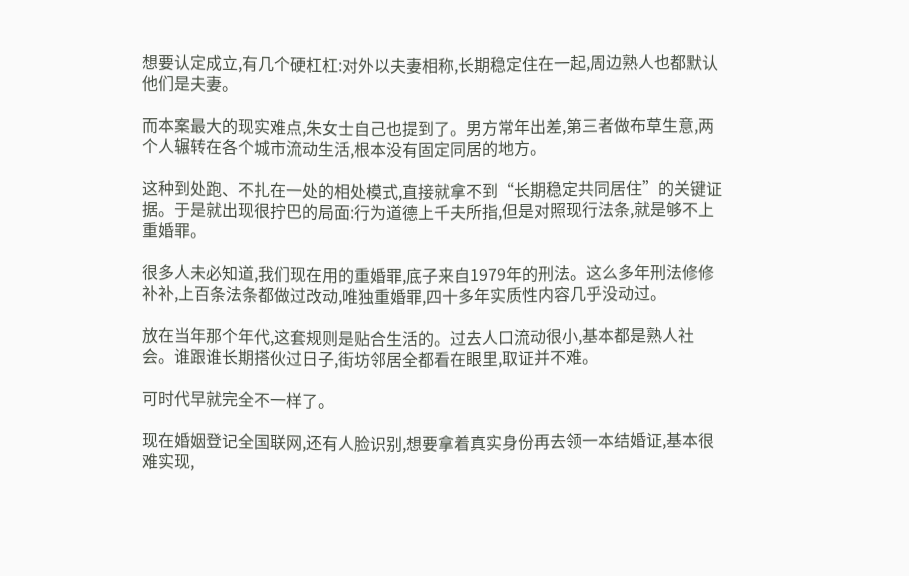想要认定成立,有几个硬杠杠:对外以夫妻相称,长期稳定住在一起,周边熟人也都默认他们是夫妻。

而本案最大的现实难点,朱女士自己也提到了。男方常年出差,第三者做布草生意,两个人辗转在各个城市流动生活,根本没有固定同居的地方。

这种到处跑、不扎在一处的相处模式,直接就拿不到“长期稳定共同居住”的关键证据。于是就出现很拧巴的局面:行为道德上千夫所指,但是对照现行法条,就是够不上重婚罪。

很多人未必知道,我们现在用的重婚罪,底子来自1979年的刑法。这么多年刑法修修补补,上百条法条都做过改动,唯独重婚罪,四十多年实质性内容几乎没动过。

放在当年那个年代,这套规则是贴合生活的。过去人口流动很小,基本都是熟人社会。谁跟谁长期搭伙过日子,街坊邻居全都看在眼里,取证并不难。

可时代早就完全不一样了。

现在婚姻登记全国联网,还有人脸识别,想要拿着真实身份再去领一本结婚证,基本很难实现,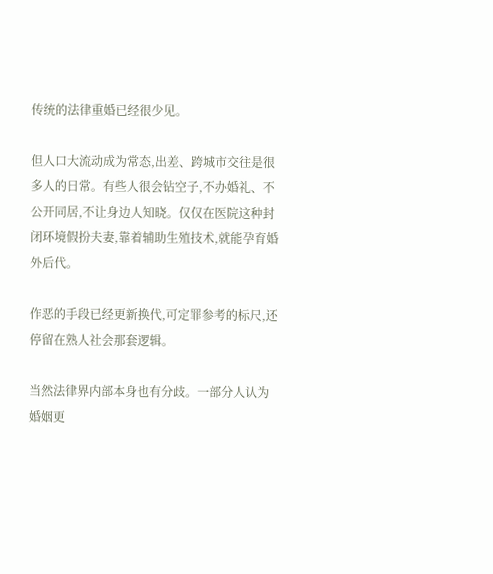传统的法律重婚已经很少见。

但人口大流动成为常态,出差、跨城市交往是很多人的日常。有些人很会钻空子,不办婚礼、不公开同居,不让身边人知晓。仅仅在医院这种封闭环境假扮夫妻,靠着辅助生殖技术,就能孕育婚外后代。

作恶的手段已经更新换代,可定罪参考的标尺,还停留在熟人社会那套逻辑。

当然法律界内部本身也有分歧。一部分人认为婚姻更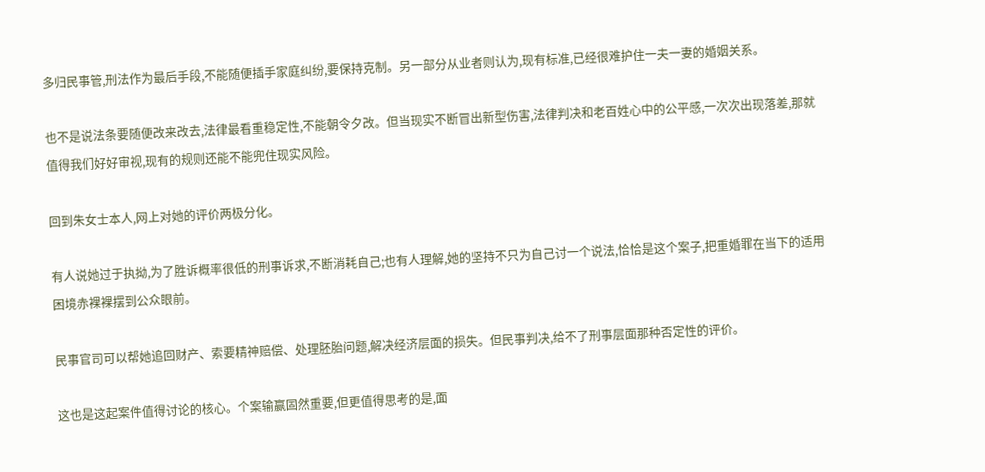多归民事管,刑法作为最后手段,不能随便插手家庭纠纷,要保持克制。另一部分从业者则认为,现有标准,已经很难护住一夫一妻的婚姻关系。

也不是说法条要随便改来改去,法律最看重稳定性,不能朝令夕改。但当现实不断冒出新型伤害,法律判决和老百姓心中的公平感,一次次出现落差,那就值得我们好好审视,现有的规则还能不能兜住现实风险。

回到朱女士本人,网上对她的评价两极分化。

有人说她过于执拗,为了胜诉概率很低的刑事诉求,不断消耗自己;也有人理解,她的坚持不只为自己讨一个说法,恰恰是这个案子,把重婚罪在当下的适用困境赤裸裸摆到公众眼前。

民事官司可以帮她追回财产、索要精神赔偿、处理胚胎问题,解决经济层面的损失。但民事判决,给不了刑事层面那种否定性的评价。

这也是这起案件值得讨论的核心。个案输赢固然重要,但更值得思考的是,面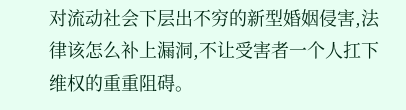对流动社会下层出不穷的新型婚姻侵害,法律该怎么补上漏洞,不让受害者一个人扛下维权的重重阻碍。